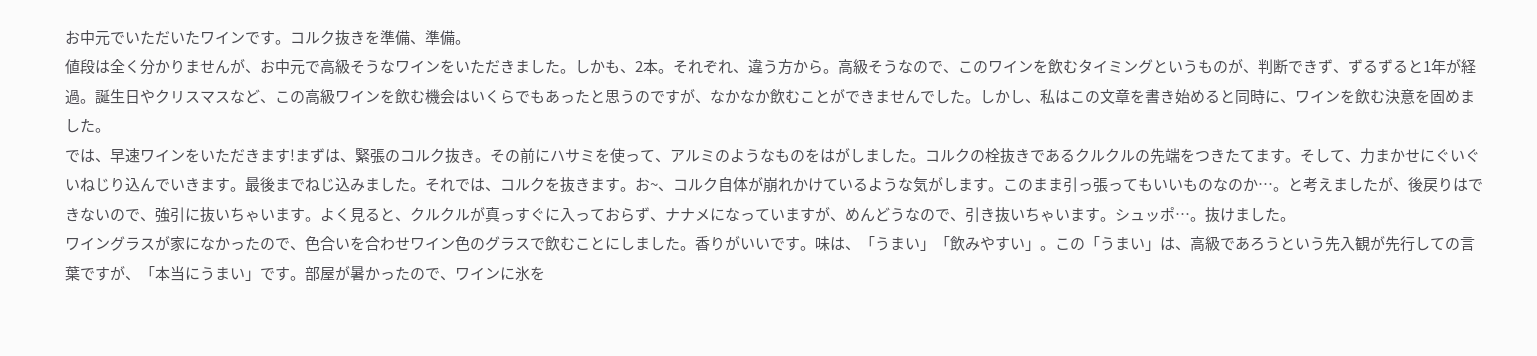お中元でいただいたワインです。コルク抜きを準備、準備。
値段は全く分かりませんが、お中元で高級そうなワインをいただきました。しかも、2本。それぞれ、違う方から。高級そうなので、このワインを飲むタイミングというものが、判断できず、ずるずると1年が経過。誕生日やクリスマスなど、この高級ワインを飲む機会はいくらでもあったと思うのですが、なかなか飲むことができませんでした。しかし、私はこの文章を書き始めると同時に、ワインを飲む決意を固めました。
では、早速ワインをいただきます!まずは、緊張のコルク抜き。その前にハサミを使って、アルミのようなものをはがしました。コルクの栓抜きであるクルクルの先端をつきたてます。そして、力まかせにぐいぐいねじり込んでいきます。最後までねじ込みました。それでは、コルクを抜きます。お~、コルク自体が崩れかけているような気がします。このまま引っ張ってもいいものなのか…。と考えましたが、後戻りはできないので、強引に抜いちゃいます。よく見ると、クルクルが真っすぐに入っておらず、ナナメになっていますが、めんどうなので、引き抜いちゃいます。シュッポ…。抜けました。
ワイングラスが家になかったので、色合いを合わせワイン色のグラスで飲むことにしました。香りがいいです。味は、「うまい」「飲みやすい」。この「うまい」は、高級であろうという先入観が先行しての言葉ですが、「本当にうまい」です。部屋が暑かったので、ワインに氷を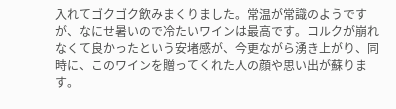入れてゴクゴク飲みまくりました。常温が常識のようですが、なにせ暑いので冷たいワインは最高です。コルクが崩れなくて良かったという安堵感が、今更ながら湧き上がり、同時に、このワインを贈ってくれた人の顔や思い出が蘇ります。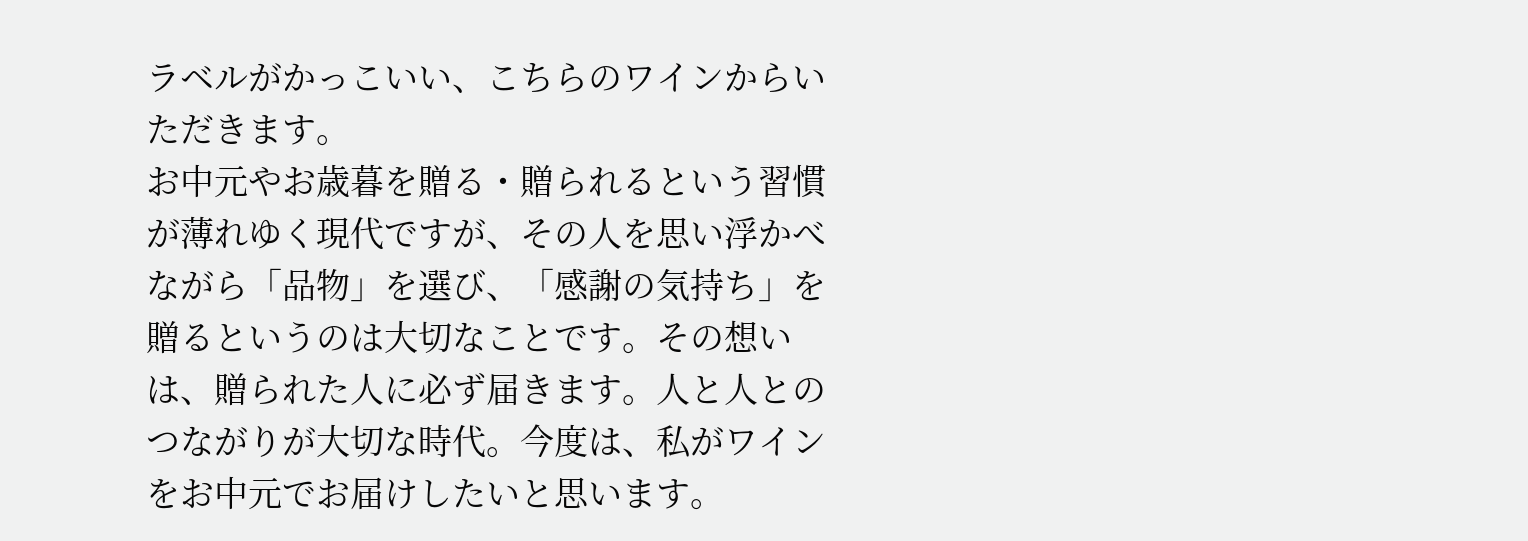ラベルがかっこいい、こちらのワインからいただきます。
お中元やお歳暮を贈る・贈られるという習慣が薄れゆく現代ですが、その人を思い浮かべながら「品物」を選び、「感謝の気持ち」を贈るというのは大切なことです。その想いは、贈られた人に必ず届きます。人と人とのつながりが大切な時代。今度は、私がワインをお中元でお届けしたいと思います。